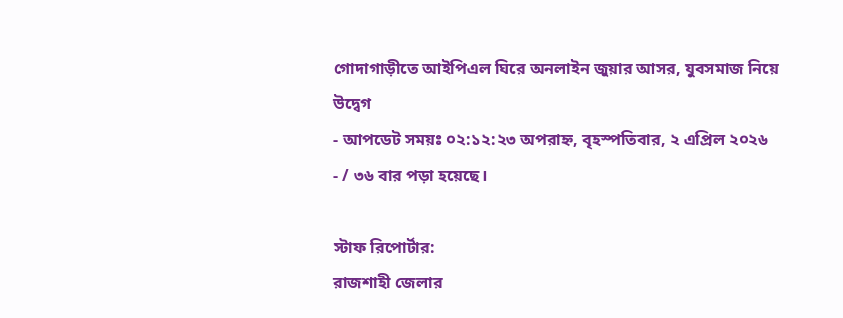গোদাগাড়ীতে আইপিএল ঘিরে অনলাইন জুয়ার আসর, যুবসমাজ নিয়ে উদ্বেগ
- আপডেট সময়ঃ ০২:১২:২৩ অপরাহ্ন, বৃহস্পতিবার, ২ এপ্রিল ২০২৬
- / ৩৬ বার পড়া হয়েছে।

স্টাফ রিপোর্টার:
রাজশাহী জেলার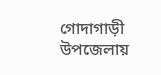গোদাগাড়ী উপজেলায়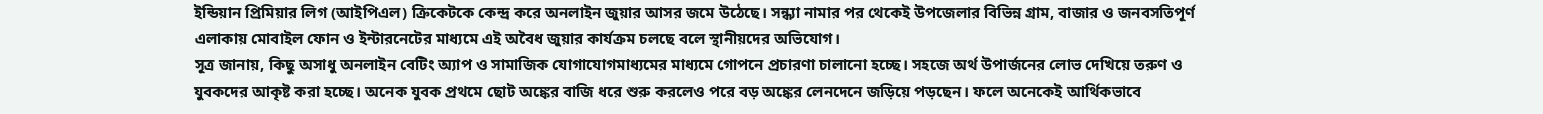ইন্ডিয়ান প্রিমিয়ার লিগ (আইপিএল) ক্রিকেটকে কেন্দ্র করে অনলাইন জুয়ার আসর জমে উঠেছে। সন্ধ্যা নামার পর থেকেই উপজেলার বিভিন্ন গ্রাম, বাজার ও জনবসতিপূর্ণ এলাকায় মোবাইল ফোন ও ইন্টারনেটের মাধ্যমে এই অবৈধ জুয়ার কার্যক্রম চলছে বলে স্থানীয়দের অভিযোগ।
সূত্র জানায়, কিছু অসাধু অনলাইন বেটিং অ্যাপ ও সামাজিক যোগাযোগমাধ্যমের মাধ্যমে গোপনে প্রচারণা চালানো হচ্ছে। সহজে অর্থ উপার্জনের লোভ দেখিয়ে তরুণ ও যুবকদের আকৃষ্ট করা হচ্ছে। অনেক যুবক প্রথমে ছোট অঙ্কের বাজি ধরে শুরু করলেও পরে বড় অঙ্কের লেনদেনে জড়িয়ে পড়ছেন। ফলে অনেকেই আর্থিকভাবে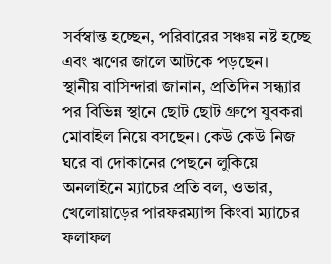সর্বস্বান্ত হচ্ছেন, পরিবারের সঞ্চয় নষ্ট হচ্ছে এবং ঋণের জালে আটকে পড়ছেন।
স্থানীয় বাসিন্দারা জানান, প্রতিদিন সন্ধ্যার পর বিভিন্ন স্থানে ছোট ছোট গ্রুপে যুবকরা মোবাইল নিয়ে বসছেন। কেউ কেউ নিজ ঘরে বা দোকানের পেছনে লুকিয়ে অনলাইনে ম্যাচের প্রতি বল, ওভার, খেলোয়াড়ের পারফরম্যান্স কিংবা ম্যাচের ফলাফল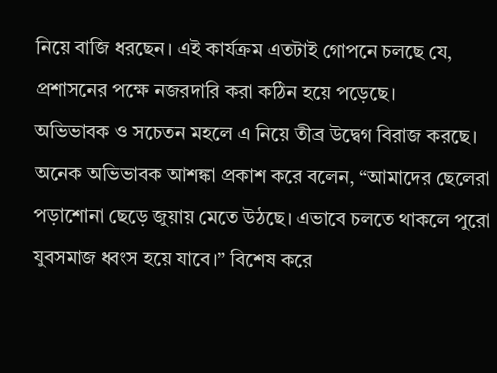নিয়ে বাজি ধরছেন। এই কার্যক্রম এতটাই গোপনে চলছে যে, প্রশাসনের পক্ষে নজরদারি করা কঠিন হয়ে পড়েছে।
অভিভাবক ও সচেতন মহলে এ নিয়ে তীব্র উদ্বেগ বিরাজ করছে। অনেক অভিভাবক আশঙ্কা প্রকাশ করে বলেন, “আমাদের ছেলেরা পড়াশোনা ছেড়ে জুয়ায় মেতে উঠছে। এভাবে চলতে থাকলে পুরো যুবসমাজ ধ্বংস হয়ে যাবে।” বিশেষ করে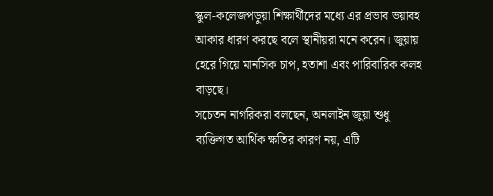স্কুল-কলেজপড়ুয়া শিক্ষার্থীদের মধ্যে এর প্রভাব ভয়াবহ আকার ধারণ করছে বলে স্থানীয়রা মনে করেন। জুয়ায় হেরে গিয়ে মানসিক চাপ, হতাশা এবং পারিবারিক কলহ বাড়ছে।
সচেতন নাগরিকরা বলছেন, অনলাইন জুয়া শুধু ব্যক্তিগত আর্থিক ক্ষতির কারণ নয়, এটি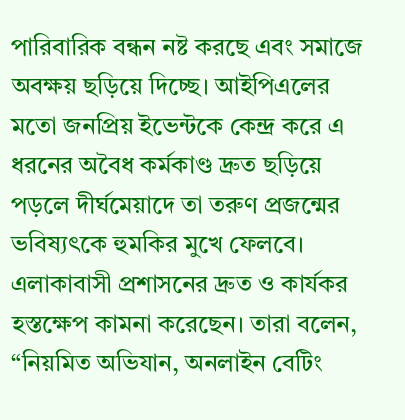পারিবারিক বন্ধন নষ্ট করছে এবং সমাজে অবক্ষয় ছড়িয়ে দিচ্ছে। আইপিএলের মতো জনপ্রিয় ইভেন্টকে কেন্দ্র করে এ ধরনের অবৈধ কর্মকাণ্ড দ্রুত ছড়িয়ে পড়লে দীর্ঘমেয়াদে তা তরুণ প্রজন্মের ভবিষ্যৎকে হুমকির মুখে ফেলবে।
এলাকাবাসী প্রশাসনের দ্রুত ও কার্যকর হস্তক্ষেপ কামনা করেছেন। তারা বলেন, “নিয়মিত অভিযান, অনলাইন বেটিং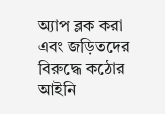অ্যাপ ব্লক করা এবং জড়িতদের বিরুদ্ধে কঠোর আইনি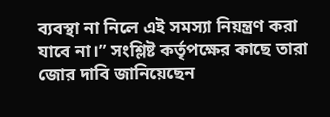ব্যবস্থা না নিলে এই সমস্যা নিয়ন্ত্রণ করা যাবে না।” সংশ্লিষ্ট কর্তৃপক্ষের কাছে তারা জোর দাবি জানিয়েছেন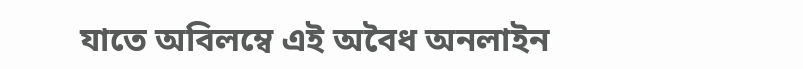যাতে অবিলম্বে এই অবৈধ অনলাইন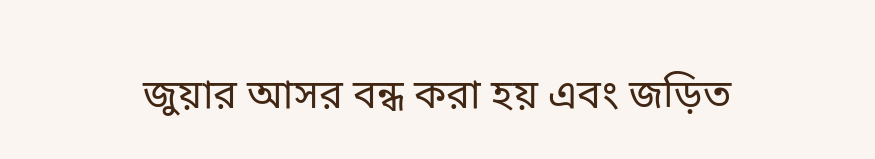জুয়ার আসর বন্ধ করা হয় এবং জড়িত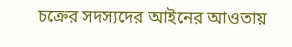চক্রের সদস্যদের আইনের আওতায়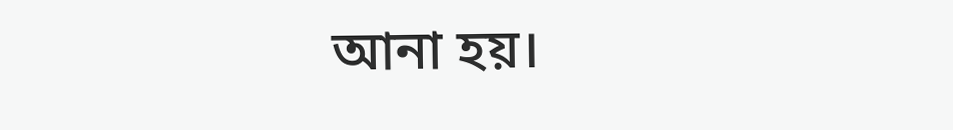আনা হয়।